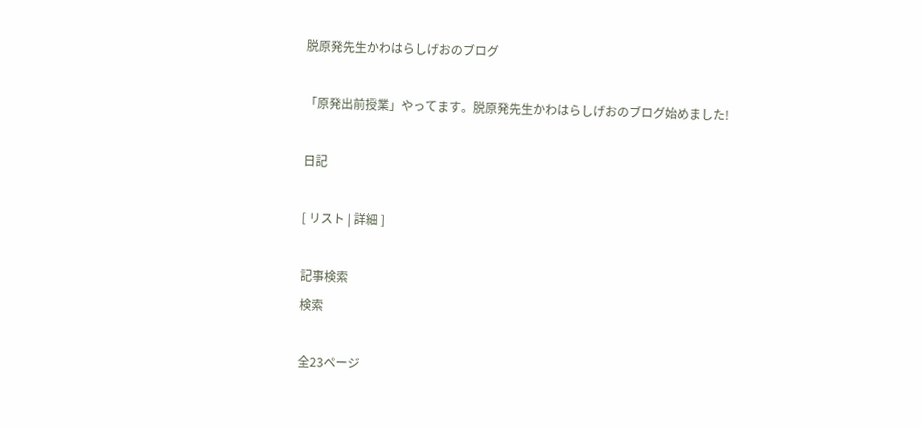脱原発先生かわはらしげおのブログ

「原発出前授業」やってます。脱原発先生かわはらしげおのブログ始めました!

日記

[ リスト | 詳細 ]

記事検索
検索

全23ページ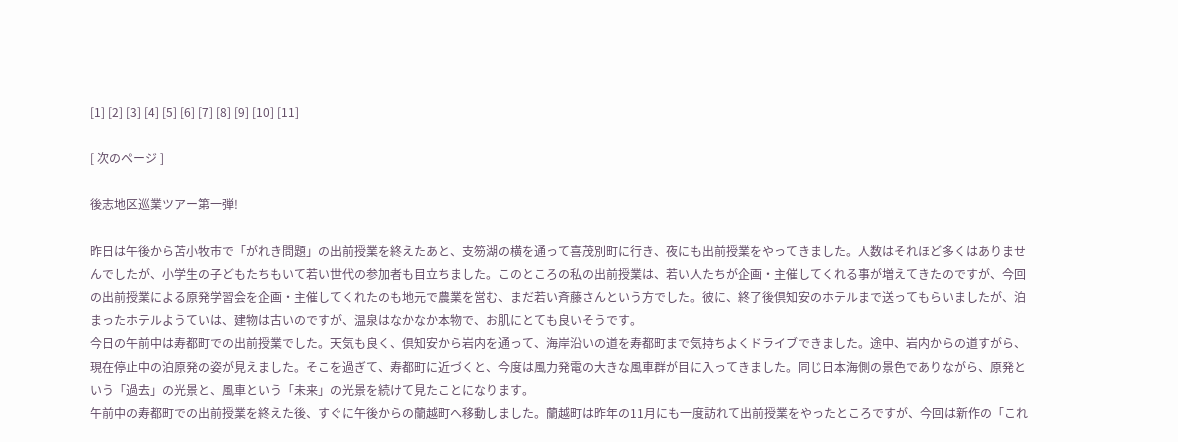[1] [2] [3] [4] [5] [6] [7] [8] [9] [10] [11]

[ 次のページ ]

後志地区巡業ツアー第一弾!

昨日は午後から苫小牧市で「がれき問題」の出前授業を終えたあと、支笏湖の横を通って喜茂別町に行き、夜にも出前授業をやってきました。人数はそれほど多くはありませんでしたが、小学生の子どもたちもいて若い世代の参加者も目立ちました。このところの私の出前授業は、若い人たちが企画・主催してくれる事が増えてきたのですが、今回の出前授業による原発学習会を企画・主催してくれたのも地元で農業を営む、まだ若い斉藤さんという方でした。彼に、終了後倶知安のホテルまで送ってもらいましたが、泊まったホテルようていは、建物は古いのですが、温泉はなかなか本物で、お肌にとても良いそうです。
今日の午前中は寿都町での出前授業でした。天気も良く、倶知安から岩内を通って、海岸沿いの道を寿都町まで気持ちよくドライブできました。途中、岩内からの道すがら、現在停止中の泊原発の姿が見えました。そこを過ぎて、寿都町に近づくと、今度は風力発電の大きな風車群が目に入ってきました。同じ日本海側の景色でありながら、原発という「過去」の光景と、風車という「未来」の光景を続けて見たことになります。
午前中の寿都町での出前授業を終えた後、すぐに午後からの蘭越町へ移動しました。蘭越町は昨年の11月にも一度訪れて出前授業をやったところですが、今回は新作の「これ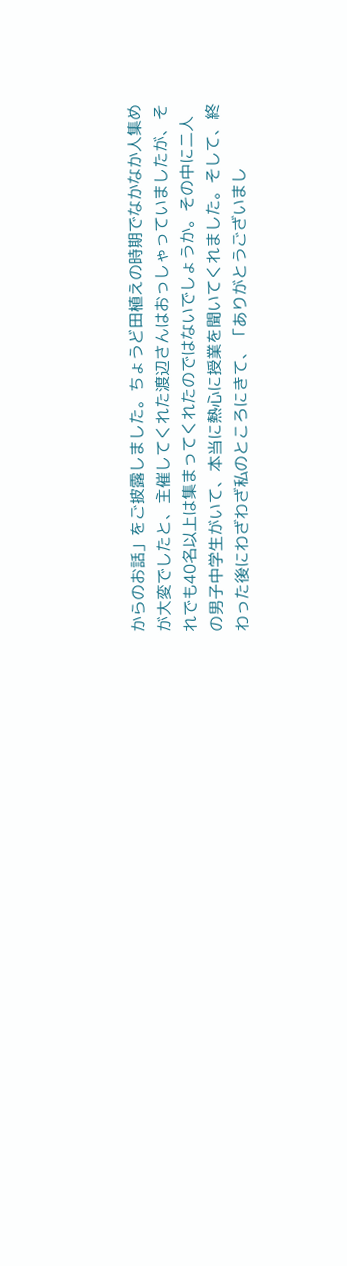からのお話」をご披露しました。ちょうど田植えの時期でなかなか人集めが大変でしたと、主催してくれた渡辺さんはおっしゃっていましたが、それでも40名以上は集まってくれたのではないでしょうか。その中に二人の男子中学生がいて、本当に熱心に授業を聞いてくれました。そして、終わった後にわざわざ私のところにきて、「ありがとうございまし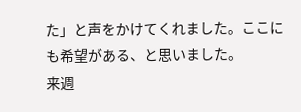た」と声をかけてくれました。ここにも希望がある、と思いました。
来週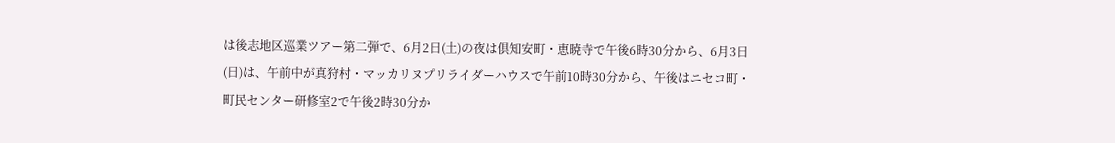は後志地区巡業ツアー第二弾で、6月2日(土)の夜は倶知安町・恵暁寺で午後6時30分から、6月3日(日)は、午前中が真狩村・マッカリヌプリライダーハウスで午前10時30分から、午後はニセコ町・町民センター研修室2で午後2時30分か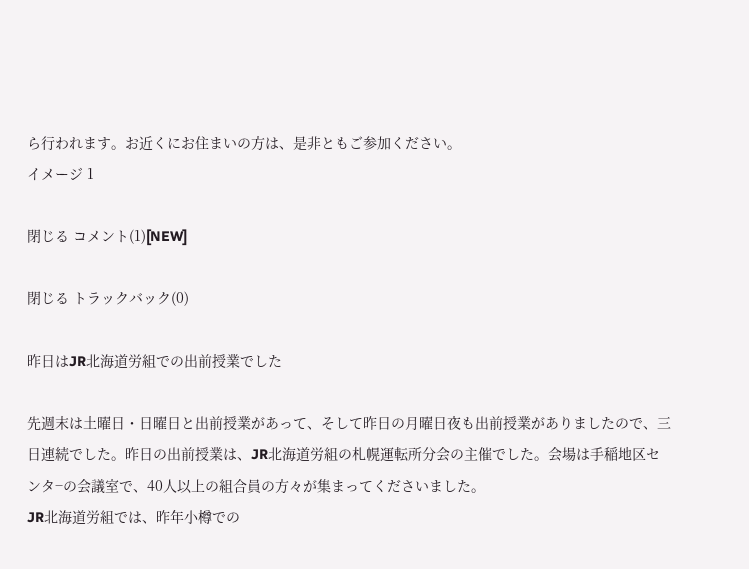ら行われます。お近くにお住まいの方は、是非ともご参加ください。
イメージ 1

閉じる コメント(1)[NEW]

閉じる トラックバック(0)

昨日はJR北海道労組での出前授業でした

先週末は土曜日・日曜日と出前授業があって、そして昨日の月曜日夜も出前授業がありましたので、三日連続でした。昨日の出前授業は、JR北海道労組の札幌運転所分会の主催でした。会場は手稲地区センタ−の会議室で、40人以上の組合員の方々が集まってくださいました。
JR北海道労組では、昨年小樽での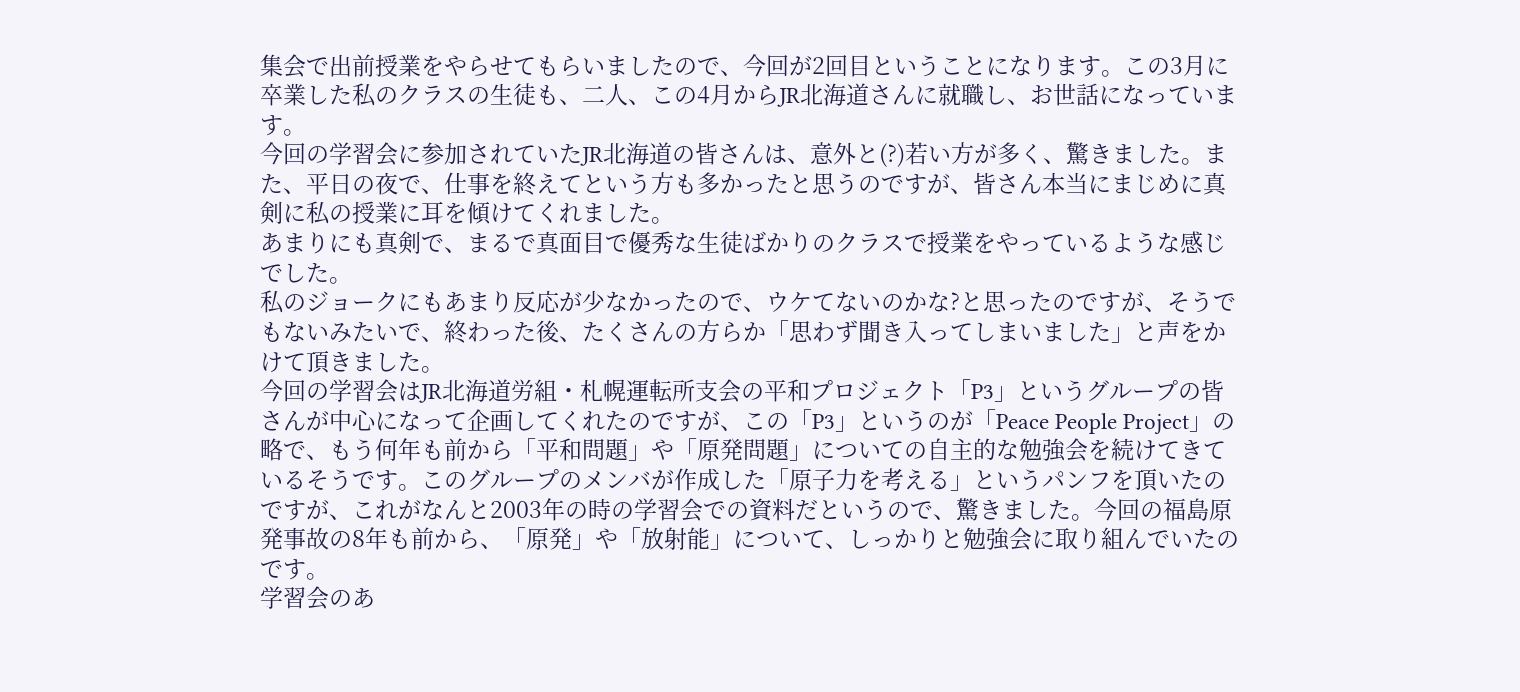集会で出前授業をやらせてもらいましたので、今回が2回目ということになります。この3月に卒業した私のクラスの生徒も、二人、この4月からJR北海道さんに就職し、お世話になっています。
今回の学習会に参加されていたJR北海道の皆さんは、意外と(?)若い方が多く、驚きました。また、平日の夜で、仕事を終えてという方も多かったと思うのですが、皆さん本当にまじめに真剣に私の授業に耳を傾けてくれました。
あまりにも真剣で、まるで真面目で優秀な生徒ばかりのクラスで授業をやっているような感じでした。
私のジョークにもあまり反応が少なかったので、ウケてないのかな?と思ったのですが、そうでもないみたいで、終わった後、たくさんの方らか「思わず聞き入ってしまいました」と声をかけて頂きました。
今回の学習会はJR北海道労組・札幌運転所支会の平和プロジェクト「P3」というグループの皆さんが中心になって企画してくれたのですが、この「P3」というのが「Peace People Project」の略で、もう何年も前から「平和問題」や「原発問題」についての自主的な勉強会を続けてきているそうです。このグループのメンバが作成した「原子力を考える」というパンフを頂いたのですが、これがなんと2003年の時の学習会での資料だというので、驚きました。今回の福島原発事故の8年も前から、「原発」や「放射能」について、しっかりと勉強会に取り組んでいたのです。
学習会のあ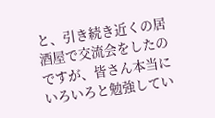と、引き続き近くの居酒屋で交流会をしたのですが、皆さん本当にいろいろと勉強してい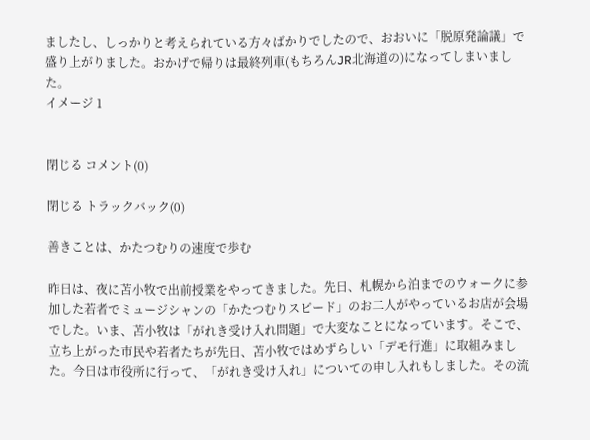ましたし、しっかりと考えられている方々ばかりでしたので、おおいに「脱原発論議」で盛り上がりました。おかげで帰りは最終列車(もちろんJR北海道の)になってしまいました。
イメージ 1


閉じる コメント(0)

閉じる トラックバック(0)

善きことは、かたつむりの速度で歩む

昨日は、夜に苫小牧で出前授業をやってきました。先日、札幌から泊までのウォークに参加した若者でミュージシャンの「かたつむりスピード」のお二人がやっているお店が会場でした。いま、苫小牧は「がれき受け入れ問題」で大変なことになっています。そこで、立ち上がった市民や若者たちが先日、苫小牧ではめずらしい「デモ行進」に取組みました。今日は市役所に行って、「がれき受け入れ」についての申し入れもしました。その流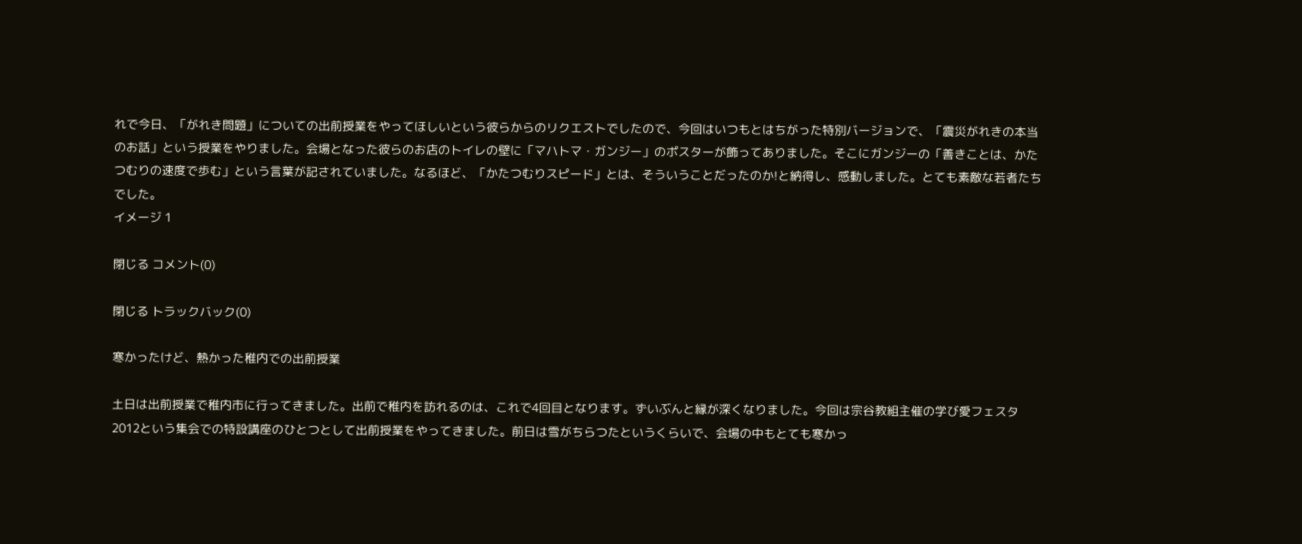れで今日、「がれき問題」についての出前授業をやってほしいという彼らからのリクエストでしたので、今回はいつもとはちがった特別バージョンで、「震災がれきの本当のお話」という授業をやりました。会場となった彼らのお店のトイレの壁に「マハトマ・ガンジー」のポスターが飾ってありました。そこにガンジーの「善きことは、かたつむりの速度で歩む」という言葉が記されていました。なるほど、「かたつむりスピード」とは、そういうことだったのか!と納得し、感動しました。とても素敵な若者たちでした。
イメージ 1

閉じる コメント(0)

閉じる トラックバック(0)

寒かったけど、熱かった稚内での出前授業

土日は出前授業で稚内市に行ってきました。出前で稚内を訪れるのは、これで4回目となります。ずいぶんと縁が深くなりました。今回は宗谷教組主催の学び愛フェスタ2012という集会での特設講座のひとつとして出前授業をやってきました。前日は雪がちらつたというくらいで、会場の中もとても寒かっ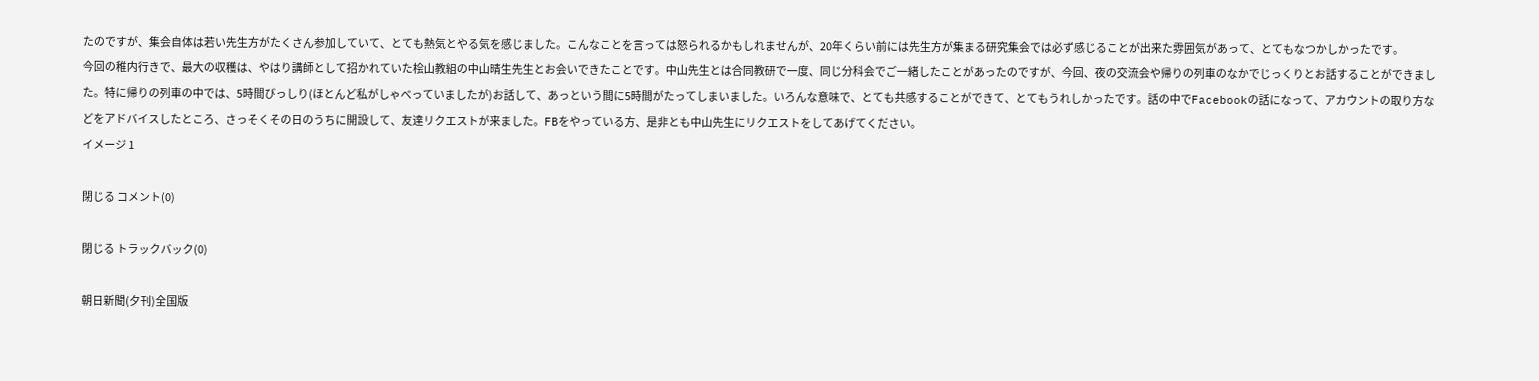たのですが、集会自体は若い先生方がたくさん参加していて、とても熱気とやる気を感じました。こんなことを言っては怒られるかもしれませんが、20年くらい前には先生方が集まる研究集会では必ず感じることが出来た雰囲気があって、とてもなつかしかったです。
今回の稚内行きで、最大の収穫は、やはり講師として招かれていた桧山教組の中山晴生先生とお会いできたことです。中山先生とは合同教研で一度、同じ分科会でご一緒したことがあったのですが、今回、夜の交流会や帰りの列車のなかでじっくりとお話することができました。特に帰りの列車の中では、5時間びっしり(ほとんど私がしゃべっていましたが)お話して、あっという間に5時間がたってしまいました。いろんな意味で、とても共感することができて、とてもうれしかったです。話の中でFacebookの話になって、アカウントの取り方などをアドバイスしたところ、さっそくその日のうちに開設して、友達リクエストが来ました。FBをやっている方、是非とも中山先生にリクエストをしてあげてください。
イメージ 1

閉じる コメント(0)

閉じる トラックバック(0)

朝日新聞(夕刊)全国版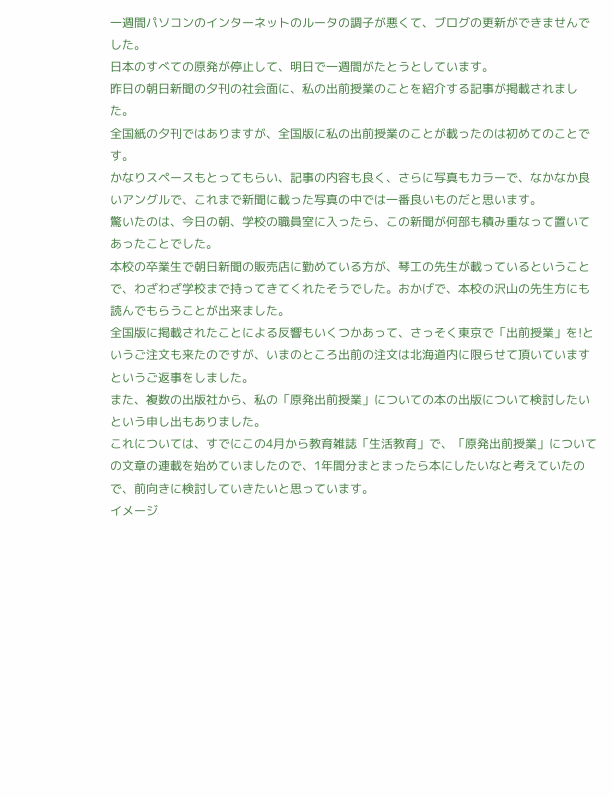一週間パソコンのインターネットのルータの調子が悪くて、ブログの更新ができませんでした。
日本のすべての原発が停止して、明日で一週間がたとうとしています。
昨日の朝日新聞の夕刊の社会面に、私の出前授業のことを紹介する記事が掲載されました。
全国紙の夕刊ではありますが、全国版に私の出前授業のことが載ったのは初めてのことです。
かなりスペースもとってもらい、記事の内容も良く、さらに写真もカラーで、なかなか良いアングルで、これまで新聞に載った写真の中では一番良いものだと思います。
驚いたのは、今日の朝、学校の職員室に入ったら、この新聞が何部も積み重なって置いてあったことでした。
本校の卒業生で朝日新聞の販売店に勤めている方が、琴工の先生が載っているということで、わざわざ学校まで持ってきてくれたそうでした。おかげで、本校の沢山の先生方にも読んでもらうことが出来ました。
全国版に掲載されたことによる反響もいくつかあって、さっそく東京で「出前授業」を!というご注文も来たのですが、いまのところ出前の注文は北海道内に限らせて頂いていますというご返事をしました。
また、複数の出版社から、私の「原発出前授業」についての本の出版について検討したいという申し出もありました。
これについては、すでにこの4月から教育雑誌「生活教育」で、「原発出前授業」についての文章の連載を始めていましたので、1年間分まとまったら本にしたいなと考えていたので、前向きに検討していきたいと思っています。
イメージ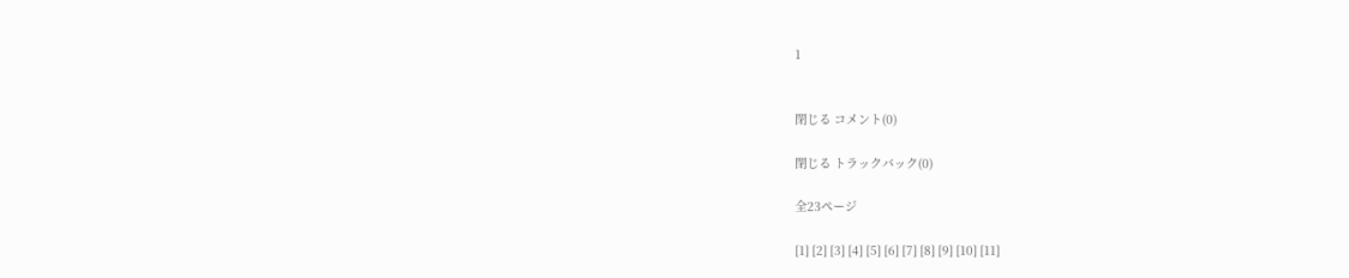1


閉じる コメント(0)

閉じる トラックバック(0)

全23ページ

[1] [2] [3] [4] [5] [6] [7] [8] [9] [10] [11]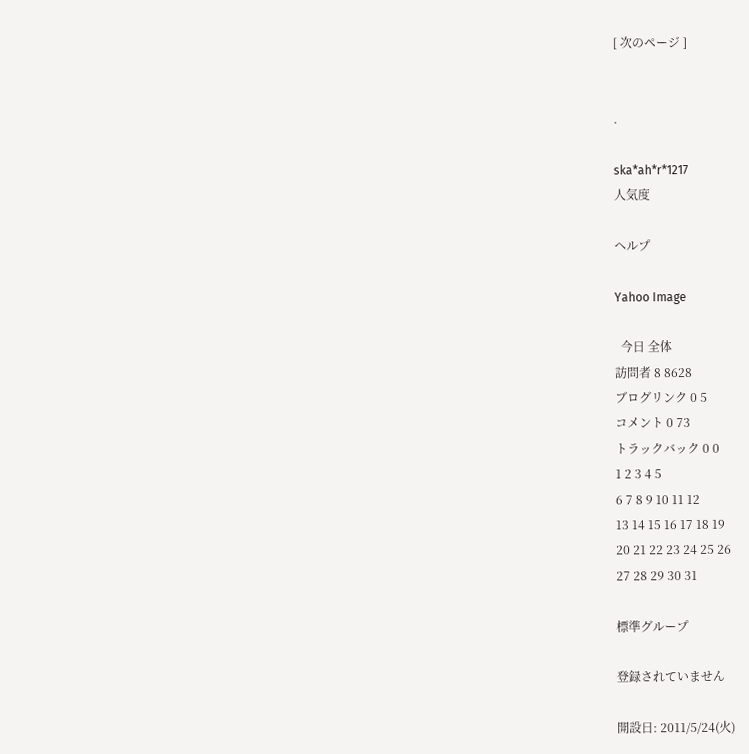[ 次のページ ]


.

ska*ah*r*1217
人気度

ヘルプ

Yahoo Image

  今日 全体
訪問者 8 8628
ブログリンク 0 5
コメント 0 73
トラックバック 0 0
1 2 3 4 5
6 7 8 9 10 11 12
13 14 15 16 17 18 19
20 21 22 23 24 25 26
27 28 29 30 31

標準グループ

登録されていません

開設日: 2011/5/24(火)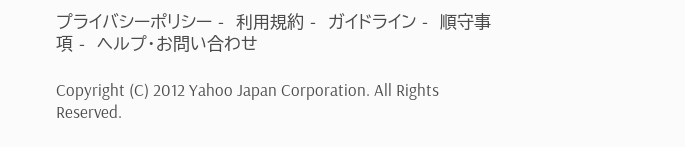プライバシーポリシー -  利用規約 -  ガイドライン -  順守事項 -  ヘルプ・お問い合わせ

Copyright (C) 2012 Yahoo Japan Corporation. All Rights Reserved.